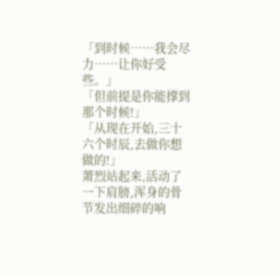「到时候……我会尽力……让你好受些。」
「但前提是你能撑到那个时候!」
「从现在开始,三十六个时辰,去做你想做的!」
萧烈站起来,活动了一下肩膀,浑身的骨节发出细碎的响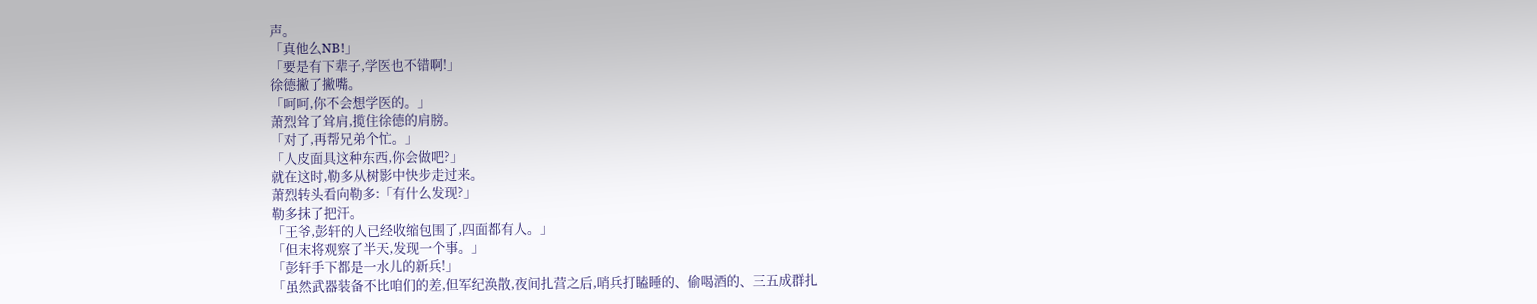声。
「真他么NB!」
「要是有下辈子,学医也不错啊!」
徐德撇了撇嘴。
「呵呵,你不会想学医的。」
萧烈耸了耸肩,揽住徐德的肩膀。
「对了,再帮兄弟个忙。」
「人皮面具这种东西,你会做吧?」
就在这时,勒多从树影中快步走过来。
萧烈转头看向勒多:「有什么发现?」
勒多抹了把汗。
「王爷,彭轩的人已经收缩包围了,四面都有人。」
「但末将观察了半天,发现一个事。」
「彭轩手下都是一水儿的新兵!」
「虽然武器装备不比咱们的差,但军纪涣散,夜间扎营之后,哨兵打瞌睡的、偷喝酒的、三五成群扎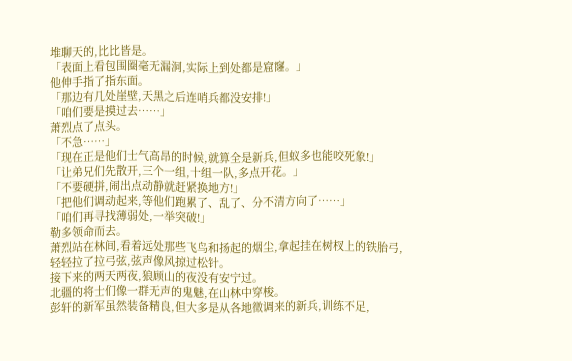堆聊天的,比比皆是。
「表面上看包围圈毫无漏洞,实际上到处都是窟窿。」
他伸手指了指东面。
「那边有几处崖壁,天黑之后连哨兵都没安排!」
「咱们要是摸过去……」
萧烈点了点头。
「不急……」
「现在正是他们士气高昂的时候,就算全是新兵,但蚁多也能咬死象!」
「让弟兄们先散开,三个一组,十组一队,多点开花。」
「不要硬拼,闹出点动静就赶紧换地方!」
「把他们调动起来,等他们跑累了、乱了、分不清方向了……」
「咱们再寻找薄弱处,一举突破!」
勒多领命而去。
萧烈站在林间,看着远处那些飞鸟和扬起的烟尘,拿起挂在树杈上的铁胎弓,轻轻拉了拉弓弦,弦声像风掠过松针。
接下来的两天两夜,狼顾山的夜没有安宁过。
北疆的将士们像一群无声的鬼魅,在山林中穿梭。
彭轩的新军虽然装备精良,但大多是从各地徵调来的新兵,训练不足,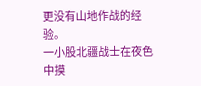更没有山地作战的经验。
一小股北疆战士在夜色中摸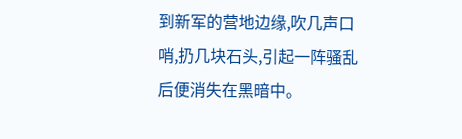到新军的营地边缘,吹几声口哨,扔几块石头,引起一阵骚乱后便消失在黑暗中。